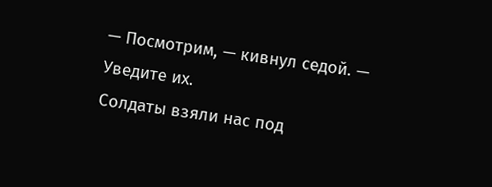— Посмотрим, — кивнул седой. — Уведите их.
Солдаты взяли нас под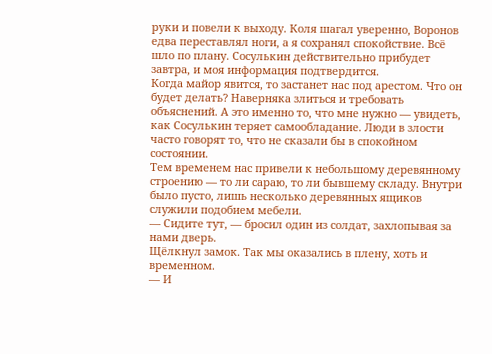руки и повели к выходу. Коля шагал уверенно, Воронов едва переставлял ноги, а я сохранял спокойствие. Всё шло по плану. Сосулькин действительно прибудет завтра, и моя информация подтвердится.
Когда майор явится, то застанет нас под арестом. Что он будет делать? Наверняка злиться и требовать объяснений. А это именно то, что мне нужно — увидеть, как Сосулькин теряет самообладание. Люди в злости часто говорят то, что не сказали бы в спокойном состоянии.
Тем временем нас привели к небольшому деревянному строению — то ли сараю, то ли бывшему складу. Внутри было пусто, лишь несколько деревянных ящиков служили подобием мебели.
— Сидите тут, — бросил один из солдат, захлопывая за нами дверь.
Щёлкнул замок. Так мы оказались в плену, хоть и временном.
— И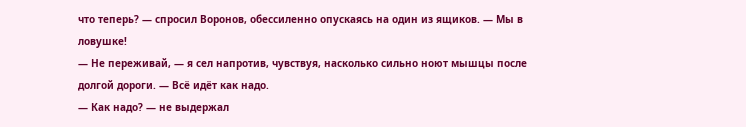что теперь? — спросил Воронов, обессиленно опускаясь на один из ящиков. — Мы в ловушке!
— Не переживай, — я сел напротив, чувствуя, насколько сильно ноют мышцы после долгой дороги. — Всё идёт как надо.
— Как надо? — не выдержал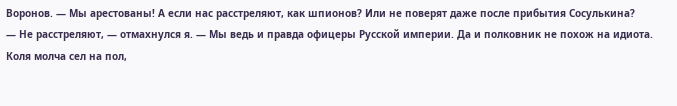Воронов. — Мы арестованы! А если нас расстреляют, как шпионов? Или не поверят даже после прибытия Сосулькина?
— Не расстреляют, — отмахнулся я. — Мы ведь и правда офицеры Русской империи. Да и полковник не похож на идиота.
Коля молча сел на пол,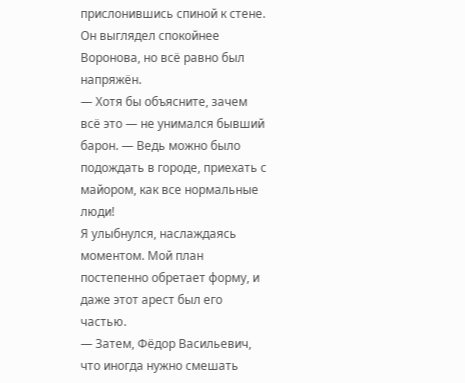прислонившись спиной к стене. Он выглядел спокойнее Воронова, но всё равно был напряжён.
— Хотя бы объясните, зачем всё это — не унимался бывший барон. — Ведь можно было подождать в городе, приехать с майором, как все нормальные люди!
Я улыбнулся, наслаждаясь моментом. Мой план постепенно обретает форму, и даже этот арест был его частью.
— Затем, Фёдор Васильевич, что иногда нужно смешать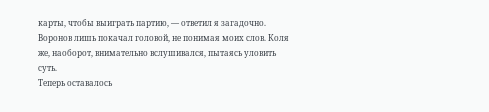карты, чтобы выиграть партию, — ответил я загадочно.
Воронов лишь покачал головой, не понимая моих слов. Коля же, наоборот, внимательно вслушивался, пытаясь уловить суть.
Теперь оставалось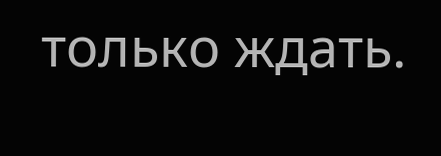только ждать.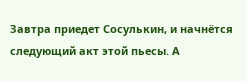Завтра приедет Сосулькин, и начнётся следующий акт этой пьесы. А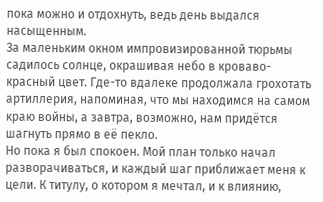пока можно и отдохнуть, ведь день выдался насыщенным.
За маленьким окном импровизированной тюрьмы садилось солнце, окрашивая небо в кроваво-красный цвет. Где-то вдалеке продолжала грохотать артиллерия, напоминая, что мы находимся на самом краю войны, а завтра, возможно, нам придётся шагнуть прямо в её пекло.
Но пока я был спокоен. Мой план только начал разворачиваться, и каждый шаг приближает меня к цели. К титулу, о котором я мечтал, и к влиянию,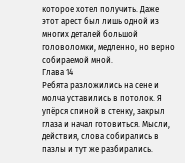которое хотел получить. Даже этот арест был лишь одной из многих деталей большой головоломки, медленно, но верно собираемой мной.
Глава 14
Ребята разложились на сене и молча уставились в потолок. Я упёрся спиной в стенку, закрыл глаза и начал готовиться. Мысли, действия, слова собирались в пазлы и тут же разбирались.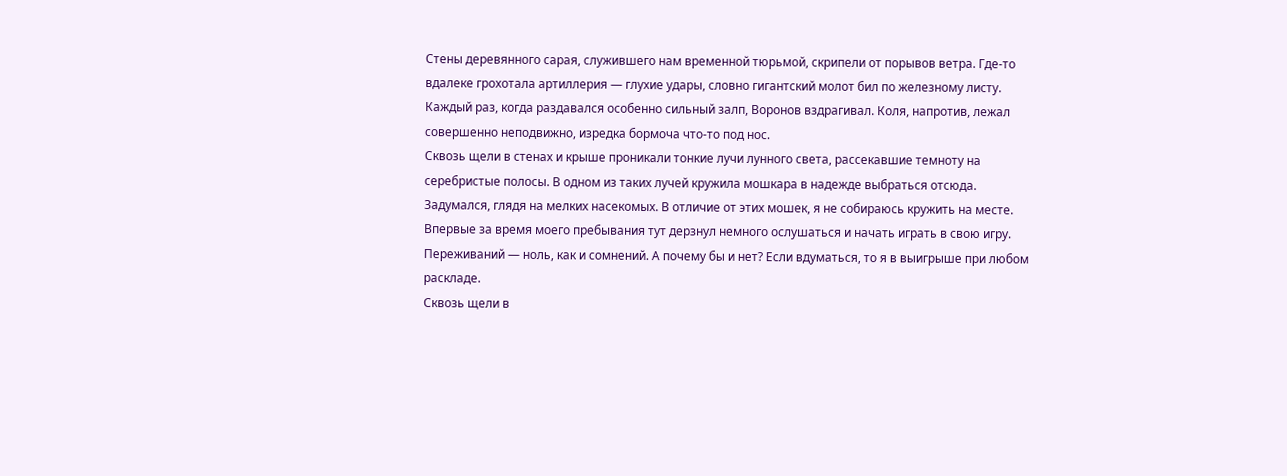Стены деревянного сарая, служившего нам временной тюрьмой, скрипели от порывов ветра. Где-то вдалеке грохотала артиллерия — глухие удары, словно гигантский молот бил по железному листу. Каждый раз, когда раздавался особенно сильный залп, Воронов вздрагивал. Коля, напротив, лежал совершенно неподвижно, изредка бормоча что-то под нос.
Сквозь щели в стенах и крыше проникали тонкие лучи лунного света, рассекавшие темноту на серебристые полосы. В одном из таких лучей кружила мошкара в надежде выбраться отсюда.
Задумался, глядя на мелких насекомых. В отличие от этих мошек, я не собираюсь кружить на месте. Впервые за время моего пребывания тут дерзнул немного ослушаться и начать играть в свою игру. Переживаний — ноль, как и сомнений. А почему бы и нет? Если вдуматься, то я в выигрыше при любом раскладе.
Сквозь щели в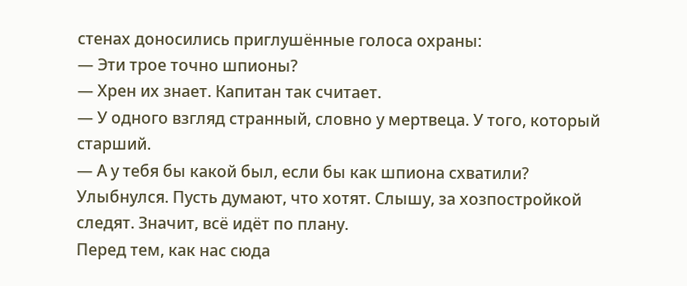стенах доносились приглушённые голоса охраны:
— Эти трое точно шпионы?
— Хрен их знает. Капитан так считает.
— У одного взгляд странный, словно у мертвеца. У того, который старший.
— А у тебя бы какой был, если бы как шпиона схватили?
Улыбнулся. Пусть думают, что хотят. Слышу, за хозпостройкой следят. Значит, всё идёт по плану.
Перед тем, как нас сюда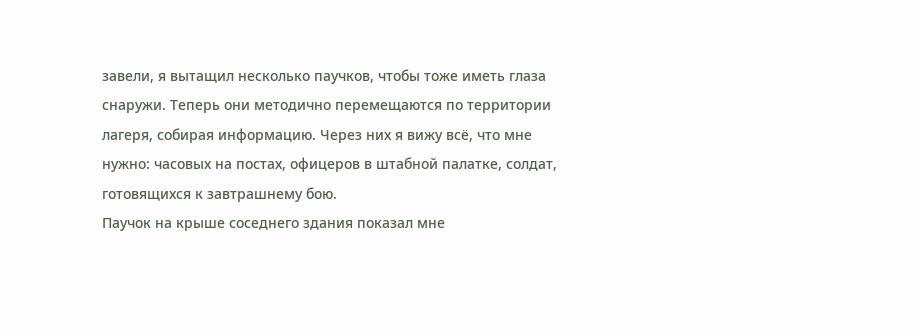завели, я вытащил несколько паучков, чтобы тоже иметь глаза снаружи. Теперь они методично перемещаются по территории лагеря, собирая информацию. Через них я вижу всё, что мне нужно: часовых на постах, офицеров в штабной палатке, солдат, готовящихся к завтрашнему бою.
Паучок на крыше соседнего здания показал мне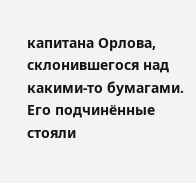капитана Орлова, склонившегося над какими-то бумагами. Его подчинённые стояли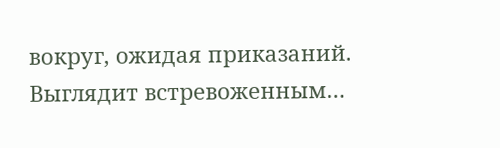вокруг, ожидая приказаний. Выглядит встревоженным…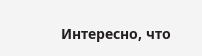Интересно, что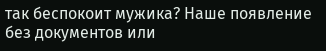так беспокоит мужика? Наше появление без документов или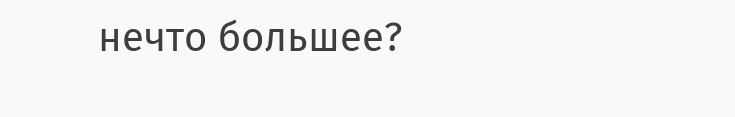нечто большее?